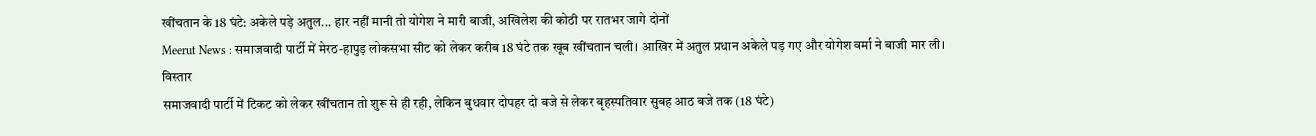खींचतान के 18 घंटे: अकेले पड़े अतुल... हार नहीं मानी तो योगेश ने मारी बाजी, अखिलेश की कोठी पर रातभर जागे दोनों
Meerut News : समाजवादी पार्टी में मेरठ-हापुड़ लोकसभा सीट को लेकर करीब 18 घंटे तक खूब खींचतान चली। आखिर में अतुल प्रधान अकेले पड़ गए और योगेश वर्मा ने बाजी मार ली।
विस्तार
समाजवादी पार्टी में टिकट को लेकर खींचतान तो शुरू से ही रही, लेकिन बुधवार दोपहर दो बजे से लेकर बृहस्पतिवार सुबह आठ बजे तक (18 घंटे)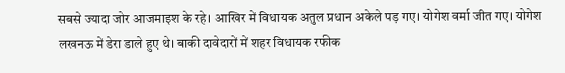सबसे ज्यादा जोर आजमाइश के रहे। आखिर में विधायक अतुल प्रधान अकेले पड़ गए। योगेश वर्मा जीत गए। योगेश लखनऊ में डेरा डाले हुए थे। बाकी दावेदारों में शहर विधायक रफीक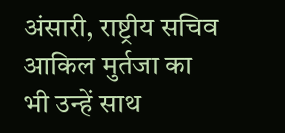अंसारी, राष्ट्रीय सचिव आकिल मुर्तजा का भी उन्हें साथ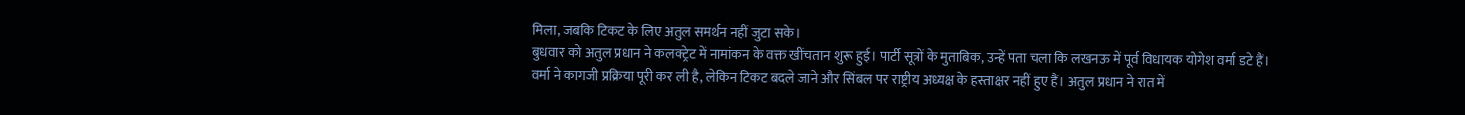मिला, जबकि टिकट के लिए अतुल समर्थन नहीं जुटा सके।
बुधवार को अतुल प्रधान ने कलक्ट्रेट में नामांकन के वक्त खींचतान शुरू हुई। पार्टी सूत्रों के मुताबिक, उन्हें पता चला कि लखनऊ में पूर्व विधायक योगेश वर्मा डटे हैं। वर्मा ने कागजी प्रक्रिया पूरी कर ली है, लेकिन टिकट बदले जाने और सिंबल पर राष्ट्रीय अध्यक्ष के हस्ताक्षर नहीं हुए हैं। अतुल प्रधान ने रात में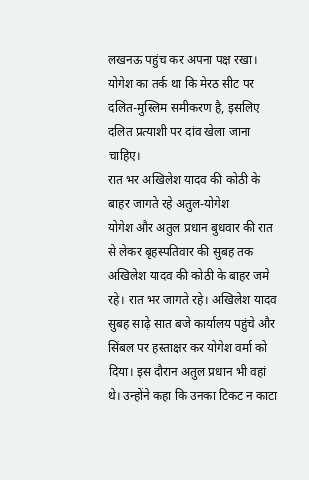लखनऊ पहुंच कर अपना पक्ष रखा। योगेश का तर्क था कि मेरठ सीट पर दलित-मुस्लिम समीकरण है, इसलिए दलित प्रत्याशी पर दांव खेला जाना चाहिए।
रात भर अखिलेश यादव की कोठी के बाहर जागते रहे अतुल-योगेश
योगेश और अतुल प्रधान बुधवार की रात से लेकर बृहस्पतिवार की सुबह तक अखिलेश यादव की कोठी के बाहर जमे रहे। रात भर जागते रहे। अखिलेश यादव सुबह साढ़े सात बजे कार्यालय पहुंचे और सिंबल पर हस्ताक्षर कर योगेश वर्मा को दिया। इस दौरान अतुल प्रधान भी वहां थे। उन्होंने कहा कि उनका टिकट न काटा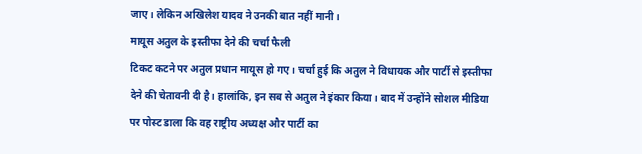जाए। लेकिन अखिलेश यादव ने उनकी बात नहीं मानी।
मायूस अतुल के इस्तीफा देने की चर्चा फैली
टिकट कटने पर अतुल प्रधान मायूस हो गए। चर्चा हुई कि अतुल ने विधायक और पार्टी से इस्तीफा देने की चेतावनी दी है। हालांकि, इन सब से अतुल ने इंकार किया। बाद में उन्होंने सोशल मीडिया पर पोस्ट डाला कि वह राष्ट्रीय अध्यक्ष और पार्टी का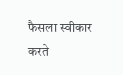फैसला स्वीकार करते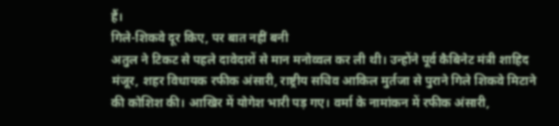हैं।
गिले-शिकवे दूर किए, पर बात नहीं बनी
अतुल ने टिकट से पहले दावेदारों से मान मनोव्वल कर ली थी। उन्होंने पूर्व कैबिनेट मंत्री शाहिद मंजूर, शहर विधायक रफीक अंसारी, राष्ट्रीय सचिव आकिल मुर्तजा से पुराने गिले शिकवे मिटाने की कोशिश की। आखिर में योगेश भारी पड़ गए। वर्मा के नामांकन में रफीक अंसारी,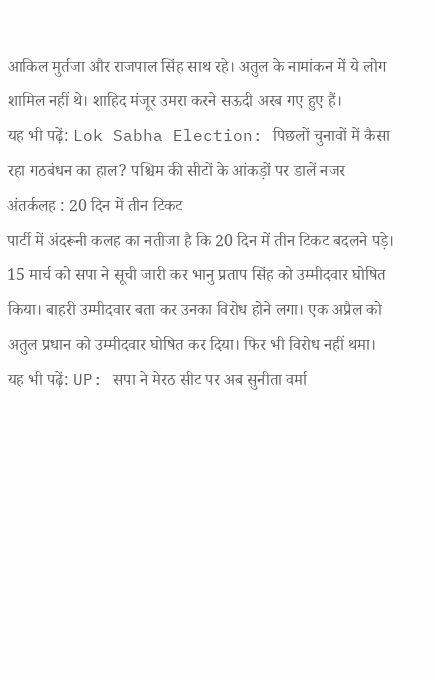आकिल मुर्तजा और राजपाल सिंह साथ रहे। अतुल के नामांकन में ये लोग शामिल नहीं थे। शाहिद मंजूर उमरा करने सऊदी अरब गए हुए हैं।
यह भी पढ़ें: Lok Sabha Election: पिछलों चुनावों में कैसा रहा गठबंधन का हाल? पश्चिम की सीटों के आंकड़ों पर डालें नजर
अंतर्कलह : 20 दिन में तीन टिकट
पार्टी में अंदरूनी कलह का नतीजा है कि 20 दिन में तीन टिकट बदलने पड़े। 15 मार्च को सपा ने सूची जारी कर भानु प्रताप सिंह को उम्मीदवार घोषित किया। बाहरी उम्मीदवार बता कर उनका विरोध होने लगा। एक अप्रैल को अतुल प्रधान को उम्मीदवार घोषित कर दिया। फिर भी विरोध नहीं थमा।
यह भी पढ़ें: UP: सपा ने मेरठ सीट पर अब सुनीता वर्मा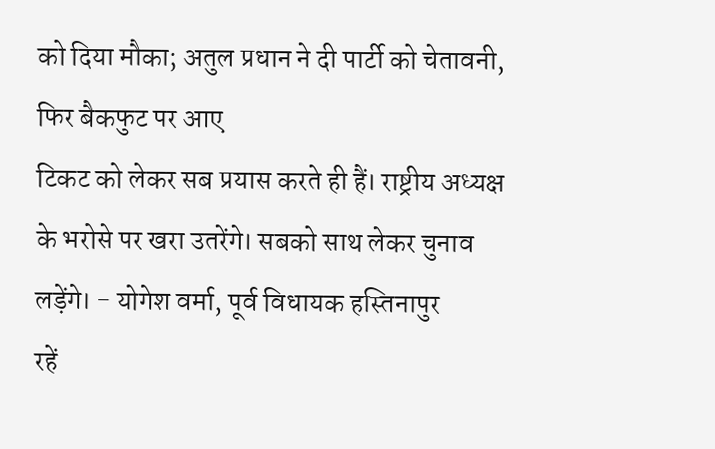को दिया मौका; अतुल प्रधान ने दी पार्टी को चेतावनी, फिर बैकफुट पर आए
टिकट को लेकर सब प्रयास करते ही हैं। राष्ट्रीय अध्यक्ष के भरोसे पर खरा उतरेंगे। सबको साथ लेकर चुनाव लड़ेंगे। - योगेश वर्मा, पूर्व विधायक हस्तिनापुर
रहें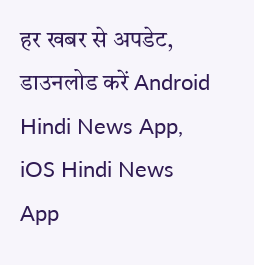हर खबर से अपडेट, डाउनलोड करें Android Hindi News App, iOS Hindi News App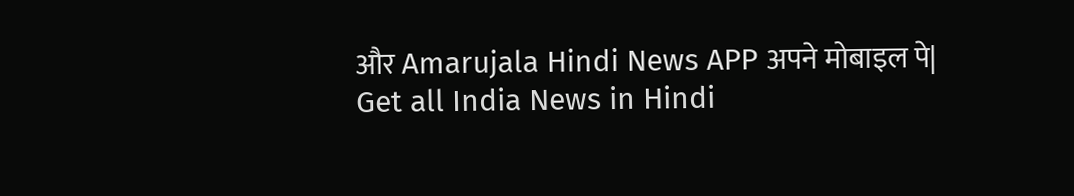और Amarujala Hindi News APP अपने मोबाइल पे|
Get all India News in Hindi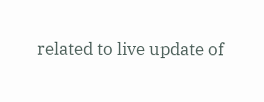related to live update of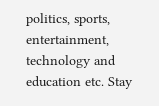politics, sports, entertainment, technology and education etc. Stay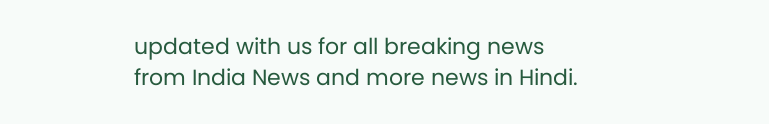updated with us for all breaking news from India News and more news in Hindi.